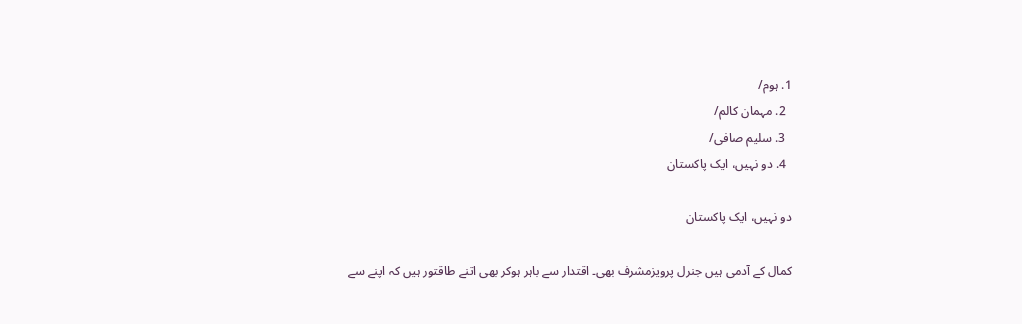1. ہوم/
  2. مہمان کالم/
  3. سلیم صافی/
  4. دو نہیں، ایک پاکستان

دو نہیں، ایک پاکستان

کمال کے آدمی ہیں جنرل پرویزمشرف بھی۔ اقتدار سے باہر ہوکر بھی اتنے طاقتور ہیں کہ اپنے سے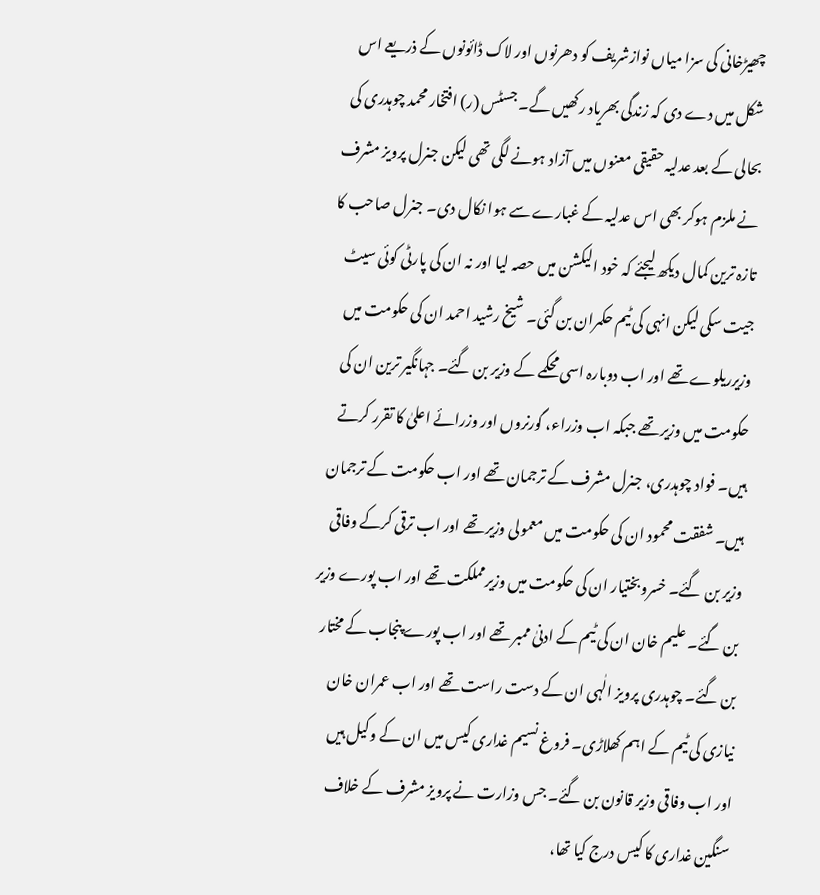چھیڑخانی کی سزا میاں نوازشریف کو دھرنوں اور لاک ڈائونوں کے ذریعے اس شکل میں دے دی کہ زندگی بھریاد رکھیں گے۔ جسٹس (ر) افتخار محمد چوہدری کی بحالی کے بعد عدلیہ حقیقی معنوں میں آزاد ہونے لگی تھی لیکن جنرل پرویز مشرف نے ملزم ہوکر بھی اس عدلیہ کے غبارے سے ہوا نکال دی۔ جنرل صاحب کا تازہ ترین کمال دیکھ لیجئے کہ خود الیکشن میں حصہ لیا اور نہ ان کی پارٹی کوئی سیٹ جیت سکی لیکن انہی کی ٹیم حکمران بن گئی۔ شیخ رشید احمد ان کی حکومت میں وزیرریلوے تھے اور اب دوبارہ اسی محکمے کے وزیر بن گئے۔ جہانگیر ترین ان کی حکومت میں وزیر تھے جبکہ اب وزراء، گورنروں اور وزرائے اعلیٰ کا تقرر کرتے ہیں۔ فواد چوہدری، جنرل مشرف کے ترجمان تھے اور اب حکومت کے ترجمان ہیں۔ شفقت محمود ان کی حکومت میں معمولی وزیر تھے اور اب ترقی کرکے وفاقی وزیر بن گئے۔ خسروبختیار ان کی حکومت میں وزیرمملکت تھے اور اب پورے وزیر بن گئے۔ علیم خان ان کی ٹیم کے ادنیٰ ممبر تھے اور اب پورے پنجاب کے مختار بن گئے۔ چوہدری پرویز الٰہی ان کے دست راست تھے اور اب عمران خان نیازی کی ٹیم کے اہم کھلاڑی۔ فروغ نسیم غداری کیس میں ان کے وکیل ہیں اور اب وفاقی وزیر قانون بن گئے۔ جس وزارت نے پرویز مشرف کے خلاف سنگین غداری کا کیس درج کیا تھا،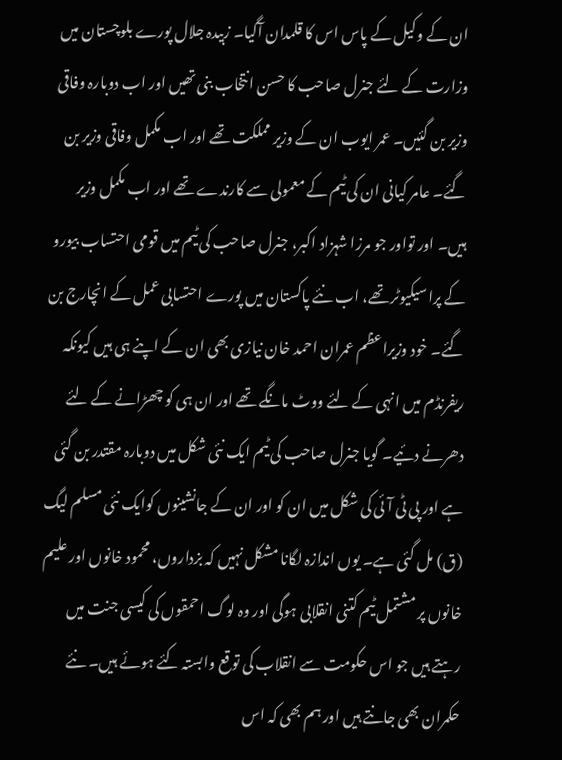ان کے وکیل کے پاس اس کا قلمدان آگیا۔ زبیدہ جلال پورے بلوچستان میں وزارت کے لئے جنرل صاحب کا حسن انتخاب بنی تھیں اور اب دوبارہ وفاقی وزیر بن گئیں۔ عمر ایوب ان کے وزیر مملکت تھے اور اب مکمل وفاقی وزیر بن گئے۔ عامر کیانی ان کی ٹیم کے معمولی سے کارندے تھے اور اب مکمل وزیر ہیں۔ اور تواور جو مرزا شہزاد اکبر، جنرل صاحب کی ٹیم میں قومی احتساب بیورو کے پراسیکیوٹر تھے، اب نئے پاکستان میں پورے احتسابی عمل کے انچارج بن گئے۔ خود وزیراعظم عمران احمد خان نیازی بھی ان کے اپنے ہی ہیں کیونکہ ریفرنڈم میں انہی کے لئے ووٹ مانگے تھے اور ان ہی کو چھڑانے کے لئے دھرنے دئیے۔ گویا جنرل صاحب کی ٹیم ایک نئی شکل میں دوبارہ مقتدر بن گئی ہے اور پی ٹی آئی کی شکل میں ان کو اور ان کے جانشینوں کوایک نئی مسلم لیگ (ق) مل گئی ہے۔ یوں اندازہ لگانا مشکل نہیں کہ بزداروں، محمود خانوں اور علیم خانوں پر مشتمل ٹیم کتنی انقلابی ہوگی اور وہ لوگ احمقوں کی کیسی جنت میں رہتے ہیں جو اس حکومت سے انقلاب کی توقع وابستہ کئے ہوئے ہیں۔ نئے حکمران بھی جانتے ہیں اور ہم بھی کہ اس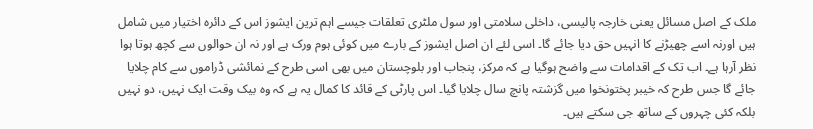ملک کے اصل مسائل یعنی خارجہ پالیسی، داخلی سلامتی اور سول ملٹری تعلقات جیسے اہم ترین ایشوز اس کے دائرہ اختیار میں شامل ہیں اورنہ اسے چھیڑنے کا انہیں حق دیا جائے گا۔ اسی لئے ان اصل ایشوز کے بارے میں کوئی ہوم ورک ہے اور نہ ان حوالوں سے کچھ ہوتا ہوا نظر آرہا ہے۔ اب تک کے اقدامات سے واضح ہوگیا ہے کہ مرکز، پنجاب اور بلوچستان میں بھی اسی طرح کے نمائشی ڈراموں سے کام چلایا جائے گا جس طرح کہ خیبر پختونخوا میں گزشتہ پانچ سال چلایا گیا۔ اس پارٹی کے قائد کا کمال یہ ہے کہ وہ بیک وقت ایک نہیں، دو نہیں بلکہ کئی چہروں کے ساتھ جی سکتے ہیں۔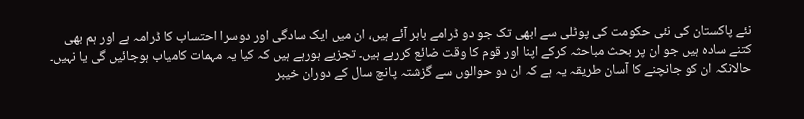نئے پاکستان کی نئی حکومت کی پوٹلی سے ابھی تک جو دو ڈرامے باہر آئے ہیں، ان میں ایک سادگی اور دوسرا احتساب کا ڈرامہ ہے اور ہم بھی کتنے سادہ ہیں جو ان پر بحث مباحثہ کرکے اپنا اور قوم کا وقت ضائع کررہے ہیں۔ تجزیے ہورہے ہیں کہ کیا یہ مہمات کامیاب ہوجائیں گی یا نہیں۔ حالانکہ ان کو جانچنے کا آسان طریقہ یہ ہے کہ ان دو حوالوں سے گزشتہ پانچ سال کے دوران خیبر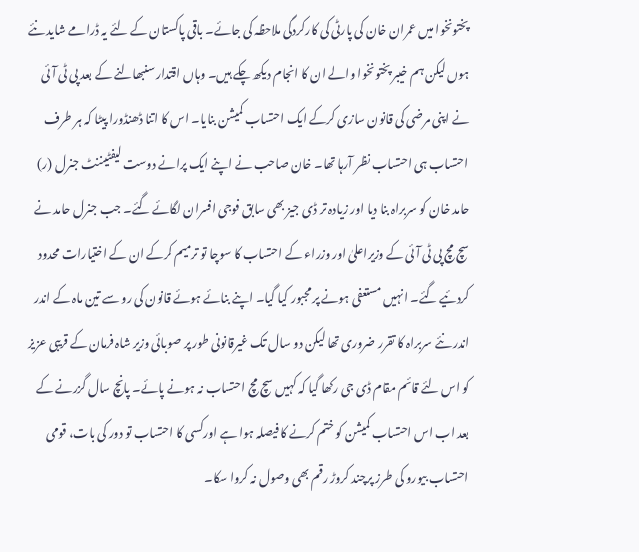پختونخوا میں عمران خان کی پارٹی کی کارکردگی ملاحظہ کی جائے۔ باقی پاکستان کے لئے یہ ڈرامے شاید نئے ہوں لیکن ہم خیبر پختونخوا والے ان کا انجام دیکھ چکے ہیں۔ وہاں اقتدار سنبھالنے کے بعد پی ٹی آئی نے اپنی مرضی کی قانون سازی کرکے ایک احتساب کمیشن بنایا۔ اس کا اتنا ڈھنڈورا پیٹا کہ ہر طرف احتساب ہی احتساب نظر آرہا تھا۔ خان صاحب نے اپنے ایک پرانے دوست لیفٹیننٹ جنرل (ر) حامد خان کو سربراہ بنا دیا اور زیادہ تر ڈی جیز بھی سابق فوجی افسران لگائے گئے۔ جب جنرل حامد نے سچ مچ پی ٹی آئی کے وزیراعلیٰ اور وزراء کے احتساب کا سوچا تو ترمیم کرکے ان کے اختیارات محدود کردئیے گئے۔ انہیں مستعفی ہونے پر مجبور کیا گیا۔ اپنے بنائے ہوئے قانون کی رو سے تین ماہ کے اندر اندر نئے سربراہ کا تقرر ضروری تھا لیکن دو سال تک غیرقانونی طور پر صوبائی وزیر شاہ فرمان کے قریبی عزیز کو اس لئے قائم مقام ڈی جی رکھا گیا کہ کہیں سچ مچ احتساب نہ ہونے پائے۔ پانچ سال گزرنے کے بعد اب اس احتساب کمیشن کو ختم کرنے کا فیصلہ ہوا ہے اورکسی کا احتساب تو دور کی بات، قومی احتساب بیورو کی طرز پرچند کروڑ رقم بھی وصول نہ کروا سکا۔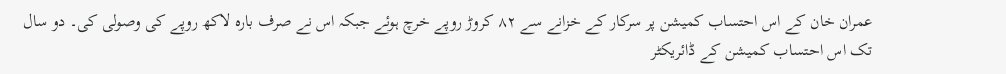عمران خان کے اس احتساب کمیشن پر سرکار کے خزانے سے ۸۲ کروڑ روپے خرچ ہوئے جبکہ اس نے صرف بارہ لاکھ روپے کی وصولی کی۔ دو سال تک اس احتساب کمیشن کے ڈائریکٹر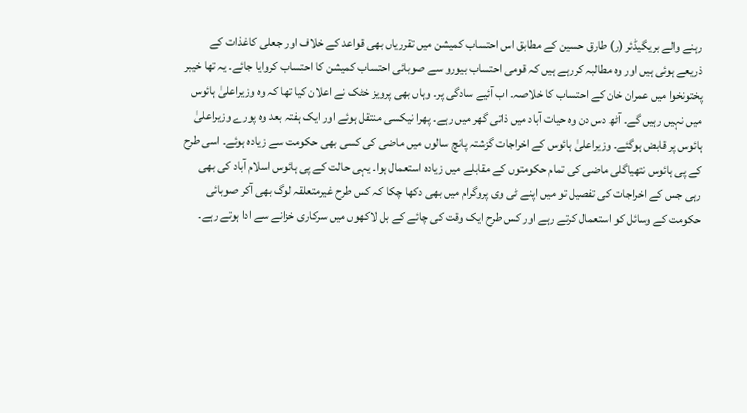رہنے والے بریگیڈئر (ر) طارق حسین کے مطابق اس احتساب کمیشن میں تقرریاں بھی قواعد کے خلاف اور جعلی کاغذات کے ذریعے ہوئی ہیں اور وہ مطالبہ کررہے ہیں کہ قومی احتساب بیورو سے صوبائی احتساب کمیشن کا احتساب کروایا جائے۔ یہ تھا خیبر پختونخوا میں عمران خان کے احتساب کا خلاصہ۔ اب آئیے سادگی پر۔ وہاں بھی پرویز خٹک نے اعلان کیا تھا کہ وہ وزیراعلیٰ ہائوس میں نہیں رہیں گے۔ آٹھ دس دن وہ حیات آباد میں ذاتی گھر میں رہے۔ پھرا نیکسی منتقل ہوئے اور ایک ہفتہ بعد وہ پورے وزیراعلیٰ ہائوس پر قابض ہوگئے۔ وزیراعلیٰ ہائوس کے اخراجات گزشتہ پانچ سالوں میں ماضی کی کسی بھی حکومت سے زیادہ ہوئے۔ اسی طرح کے پی ہائوس نتھیاگلی ماضی کی تمام حکومتوں کے مقابلے میں زیادہ استعمال ہوا۔ یہی حالت کے پی ہائوس اسلام آباد کی بھی رہی جس کے اخراجات کی تفصیل تو میں اپنے ٹی وی پروگرام میں بھی دکھا چکا کہ کس طرح غیرمتعلقہ لوگ بھی آکر صوبائی حکومت کے وسائل کو استعمال کرتے رہے اور کس طرح ایک وقت کی چائے کے بل لاکھوں میں سرکاری خزانے سے ادا ہوتے رہے۔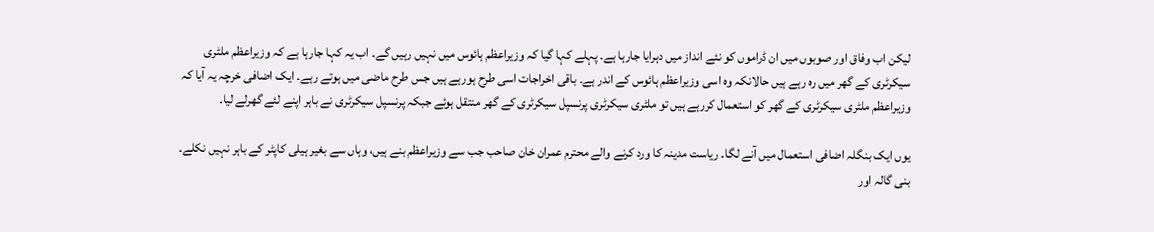لیکن اب وفاق اور صوبوں میں ان ڈراموں کو نئے انداز میں دہرایا جارہا ہے۔ پہلے کہا گیا کہ وزیراعظم ہائوس میں نہیں رہیں گے۔ اب یہ کہا جارہا ہے کہ وزیراعظم ملٹری سیکرٹری کے گھر میں رہ رہے ہیں حالانکہ وہ اسی وزیراعظم ہائوس کے اندر ہے۔ باقی اخراجات اسی طرح ہورہے ہیں جس طرح ماضی میں ہوتے رہے۔ ایک اضافی خرچہ یہ آیا کہ وزیراعظم ملٹری سیکرٹری کے گھر کو استعمال کررہے ہیں تو ملٹری سیکرٹری پرنسپل سیکرٹری کے گھر منتقل ہوئے جبکہ پرنسپل سیکرٹری نے باہر اپنے لئے گھرلے لیا۔

یوں ایک بنگلہ اضافی استعمال میں آنے لگا۔ ریاست مدینہ کا ورد کرنے والے محترم عمران خان صاحب جب سے وزیراعظم بنے ہیں، وہاں سے بغیر ہیلی کاپٹر کے باہر نہیں نکلے۔ بنی گالہ اور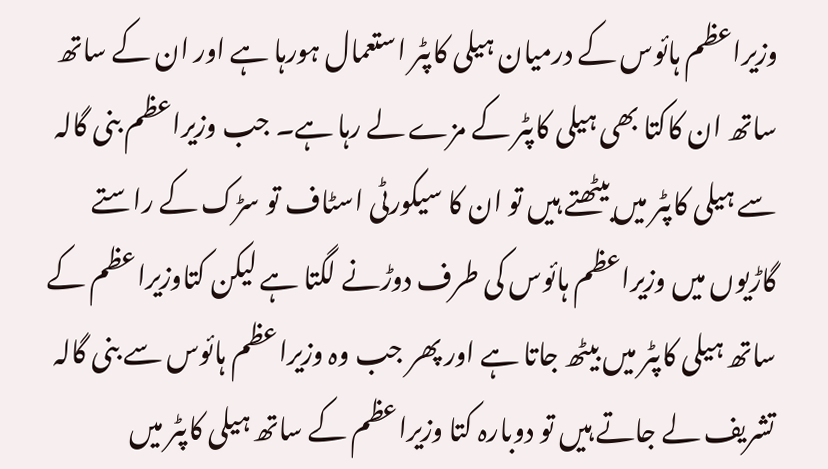وزیراعظم ہائوس کے درمیان ہیلی کاپٹر استعمال ہورہا ہے اور ان کے ساتھ ساتھ ان کاکتا بھی ہیلی کاپٹر کے مزے لے رہا ہے۔ جب وزیراعظم بنی گالہ سے ہیلی کاپٹر میں بیٹھتے ہیں تو ان کا سیکورٹی اسٹاف تو سڑک کے راستے گاڑیوں میں وزیراعظم ہائوس کی طرف دوڑنے لگتا ہے لیکن کتاوزیراعظم کے ساتھ ہیلی کاپٹر میں بیٹھ جاتا ہے اور پھر جب وہ وزیراعظم ہائوس سے بنی گالہ تشریف لے جاتے ہیں تو دوبارہ کتا وزیراعظم کے ساتھ ہیلی کاپٹر میں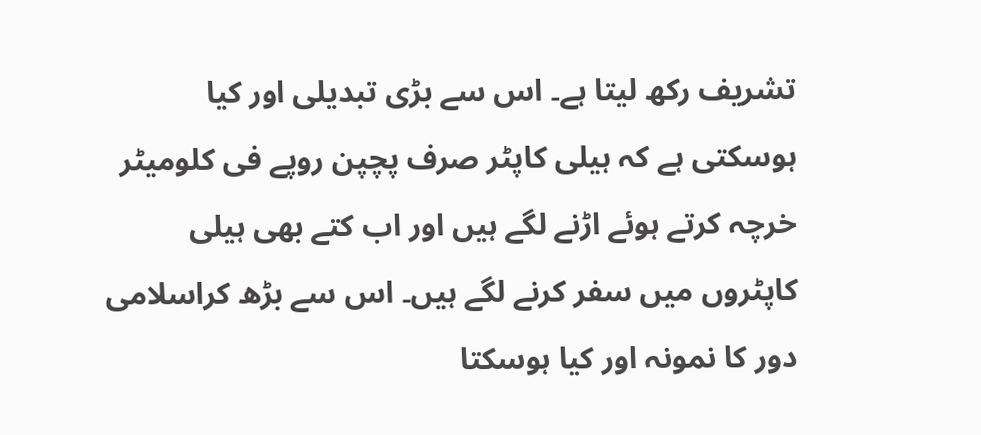تشریف رکھ لیتا ہے۔ اس سے بڑی تبدیلی اور کیا ہوسکتی ہے کہ ہیلی کاپٹر صرف پچپن روپے فی کلومیٹر خرچہ کرتے ہوئے اڑنے لگے ہیں اور اب کتے بھی ہیلی کاپٹروں میں سفر کرنے لگے ہیں۔ اس سے بڑھ کراسلامی دور کا نمونہ اور کیا ہوسکتا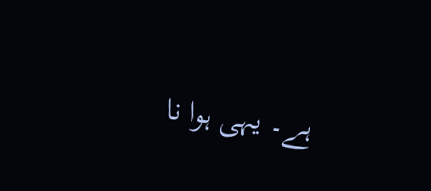ہے۔ یہی ہوا نا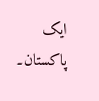ایک پاکستان۔